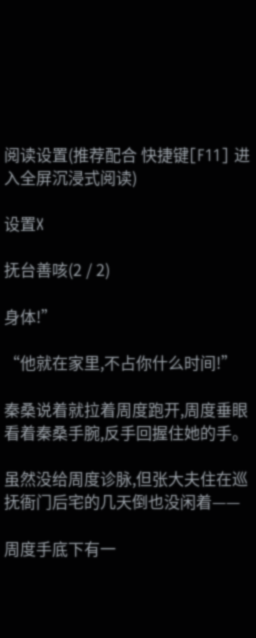阅读设置(推荐配合 快捷键[F11] 进入全屏沉浸式阅读)

设置X

抚台善咳(2 / 2)

身体!”

“他就在家里,不占你什么时间!”

秦桑说着就拉着周度跑开,周度垂眼看着秦桑手腕,反手回握住她的手。

虽然没给周度诊脉,但张大夫住在巡抚衙门后宅的几天倒也没闲着——

周度手底下有一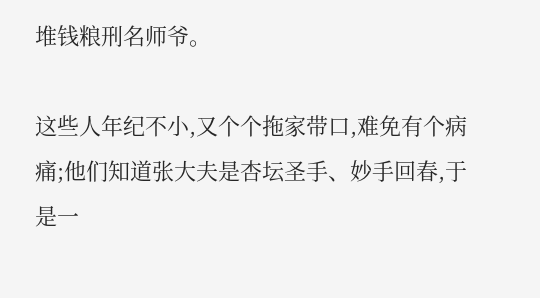堆钱粮刑名师爷。

这些人年纪不小,又个个拖家带口,难免有个病痛;他们知道张大夫是杏坛圣手、妙手回春,于是一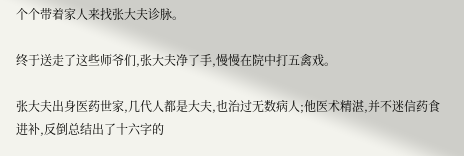个个带着家人来找张大夫诊脉。

终于送走了这些师爷们,张大夫净了手,慢慢在院中打五禽戏。

张大夫出身医药世家,几代人都是大夫,也治过无数病人;他医术精湛,并不迷信药食进补,反倒总结出了十六字的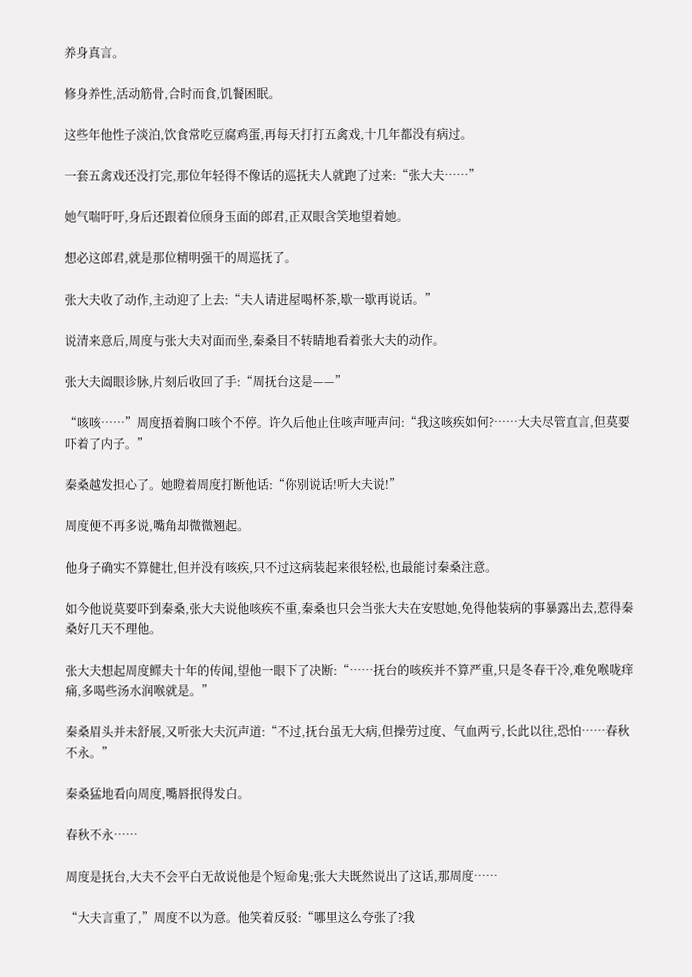养身真言。

修身养性,活动筋骨,合时而食,饥餐困眠。

这些年他性子淡泊,饮食常吃豆腐鸡蛋,再每天打打五禽戏,十几年都没有病过。

一套五禽戏还没打完,那位年轻得不像话的巡抚夫人就跑了过来:“张大夫……”

她气喘吁吁,身后还跟着位颀身玉面的郎君,正双眼含笑地望着她。

想必这郎君,就是那位精明强干的周巡抚了。

张大夫收了动作,主动迎了上去:“夫人请进屋喝杯茶,歇一歇再说话。”

说清来意后,周度与张大夫对面而坐,秦桑目不转睛地看着张大夫的动作。

张大夫阖眼诊脉,片刻后收回了手:“周抚台这是——”

“咳咳……”周度捂着胸口咳个不停。许久后他止住咳声哑声问:“我这咳疾如何?……大夫尽管直言,但莫要吓着了内子。”

秦桑越发担心了。她瞪着周度打断他话:“你别说话!听大夫说!”

周度便不再多说,嘴角却微微翘起。

他身子确实不算健壮,但并没有咳疾,只不过这病装起来很轻松,也最能讨秦桑注意。

如今他说莫要吓到秦桑,张大夫说他咳疾不重,秦桑也只会当张大夫在安慰她,免得他装病的事暴露出去,惹得秦桑好几天不理他。

张大夫想起周度鳏夫十年的传闻,望他一眼下了决断:“……抚台的咳疾并不算严重,只是冬春干冷,难免喉咙痒痛,多喝些汤水润喉就是。”

秦桑眉头并未舒展,又听张大夫沉声道:“不过,抚台虽无大病,但操劳过度、气血两亏,长此以往,恐怕……春秋不永。”

秦桑猛地看向周度,嘴唇抿得发白。

春秋不永……

周度是抚台,大夫不会平白无故说他是个短命鬼;张大夫既然说出了这话,那周度……

“大夫言重了,”周度不以为意。他笑着反驳:“哪里这么夸张了?我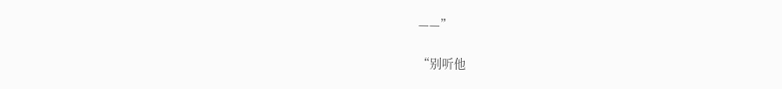——”

“别听他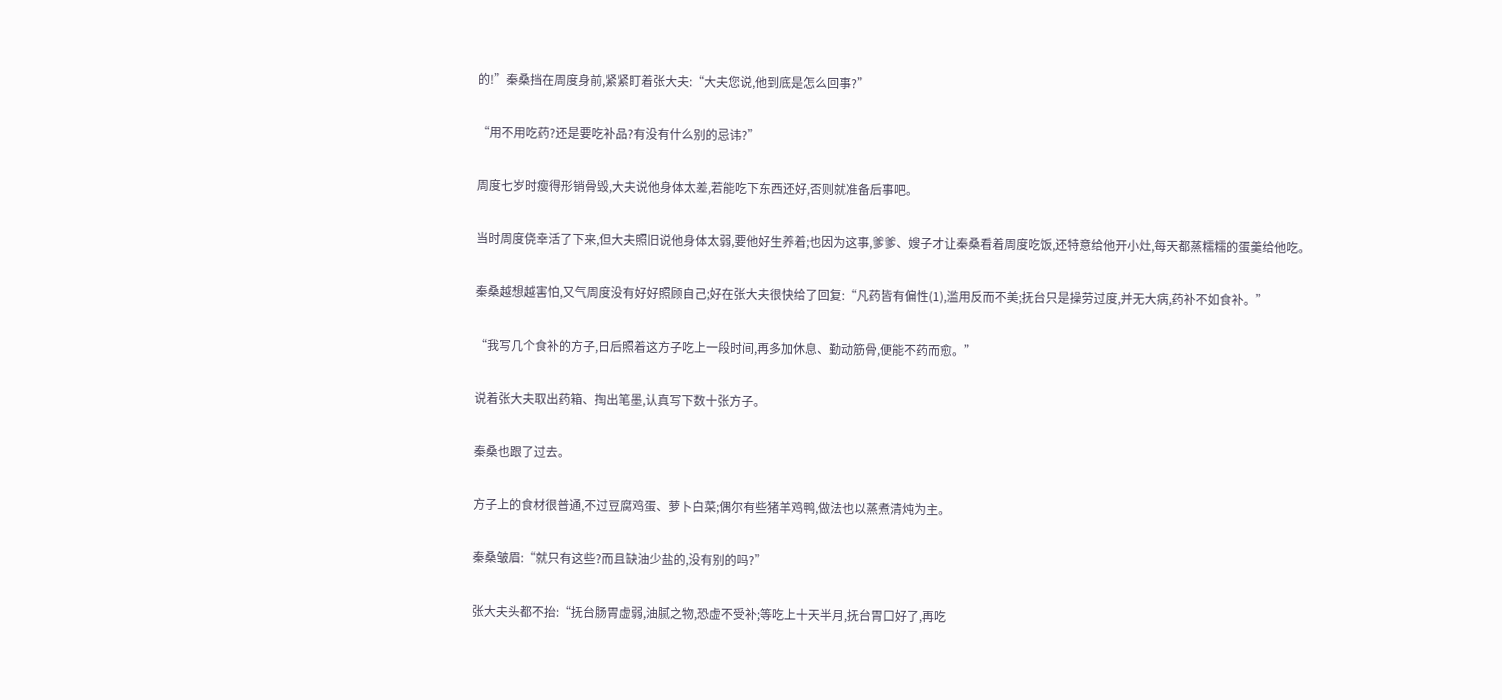的!”秦桑挡在周度身前,紧紧盯着张大夫:“大夫您说,他到底是怎么回事?”

“用不用吃药?还是要吃补品?有没有什么别的忌讳?”

周度七岁时瘦得形销骨毁,大夫说他身体太差,若能吃下东西还好,否则就准备后事吧。

当时周度侥幸活了下来,但大夫照旧说他身体太弱,要他好生养着;也因为这事,爹爹、嫂子才让秦桑看着周度吃饭,还特意给他开小灶,每天都蒸糯糯的蛋羹给他吃。

秦桑越想越害怕,又气周度没有好好照顾自己;好在张大夫很快给了回复:“凡药皆有偏性(1),滥用反而不美;抚台只是操劳过度,并无大病,药补不如食补。”

“我写几个食补的方子,日后照着这方子吃上一段时间,再多加休息、勤动筋骨,便能不药而愈。”

说着张大夫取出药箱、掏出笔墨,认真写下数十张方子。

秦桑也跟了过去。

方子上的食材很普通,不过豆腐鸡蛋、萝卜白菜;偶尔有些猪羊鸡鸭,做法也以蒸煮清炖为主。

秦桑皱眉:“就只有这些?而且缺油少盐的,没有别的吗?”

张大夫头都不抬:“抚台肠胃虚弱,油腻之物,恐虚不受补;等吃上十天半月,抚台胃口好了,再吃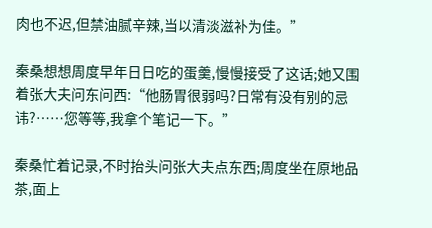肉也不迟,但禁油腻辛辣,当以清淡滋补为佳。”

秦桑想想周度早年日日吃的蛋羹,慢慢接受了这话;她又围着张大夫问东问西:“他肠胃很弱吗?日常有没有别的忌讳?……您等等,我拿个笔记一下。”

秦桑忙着记录,不时抬头问张大夫点东西;周度坐在原地品茶,面上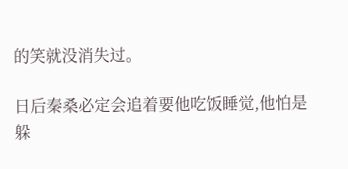的笑就没消失过。

日后秦桑必定会追着要他吃饭睡觉,他怕是躲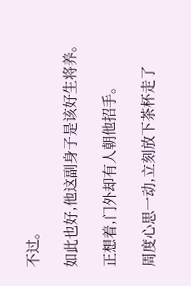不过。

如此也好,他这副身子是该好生将养。

正想着,门外却有人朝他招手。

周度心思一动,立刻放下茶杯走了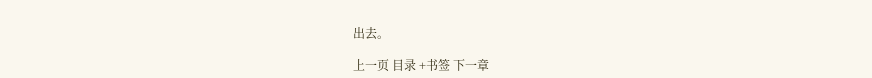出去。

上一页 目录 +书签 下一章